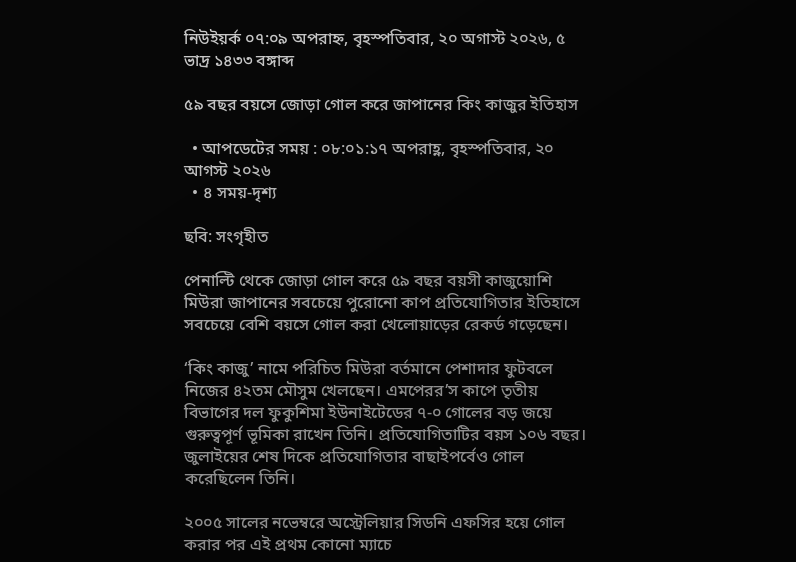নিউইয়র্ক ০৭:০৯ অপরাহ্ন, বৃহস্পতিবার, ২০ অগাস্ট ২০২৬, ৫ ভাদ্র ১৪৩৩ বঙ্গাব্দ

৫৯ বছর বয়সে জোড়া গোল করে জাপানের কিং কাজুর ইতিহাস

  • আপডেটের সময় : ০৮:০১:১৭ অপরাহ্ণ, বৃহস্পতিবার, ২০ আগস্ট ২০২৬
  • ৪ সময়-দৃশ্য

ছবি: সংগৃহীত

পেনাল্টি থেকে জোড়া গোল করে ৫৯ বছর বয়সী কাজুয়োশি মিউরা জাপানের সবচেয়ে পুরোনো কাপ প্রতিযোগিতার ইতিহাসে সবচেয়ে বেশি বয়সে গোল করা খেলোয়াড়ের রেকর্ড গড়েছেন।

‘কিং কাজু’ নামে পরিচিত মিউরা বর্তমানে পেশাদার ফুটবলে নিজের ৪২তম মৌসুম খেলছেন। এমপেরর’স কাপে তৃতীয় বিভাগের দল ফুকুশিমা ইউনাইটেডের ৭-০ গোলের বড় জয়ে গুরুত্বপূর্ণ ভূমিকা রাখেন তিনি। প্রতিযোগিতাটির বয়স ১০৬ বছর। জুলাইয়ের শেষ দিকে প্রতিযোগিতার বাছাইপর্বেও গোল করেছিলেন তিনি।

২০০৫ সালের নভেম্বরে অস্ট্রেলিয়ার সিডনি এফসির হয়ে গোল করার পর এই প্রথম কোনো ম্যাচে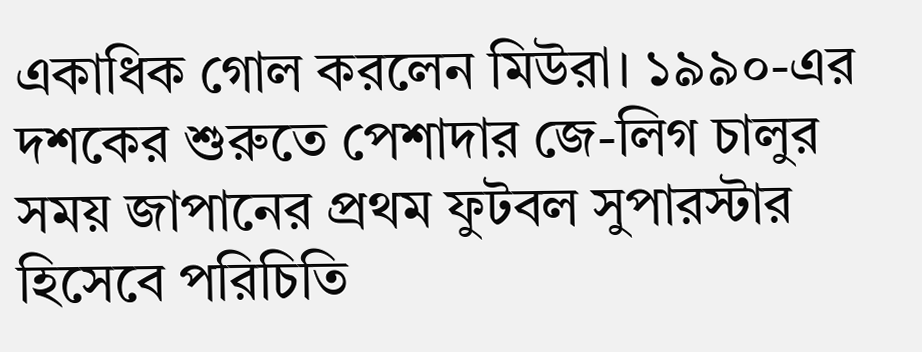একাধিক গোল করলেন মিউরা। ১৯৯০-এর দশকের শুরুতে পেশাদার জে-লিগ চালুর সময় জাপানের প্রথম ফুটবল সুপারস্টার হিসেবে পরিচিতি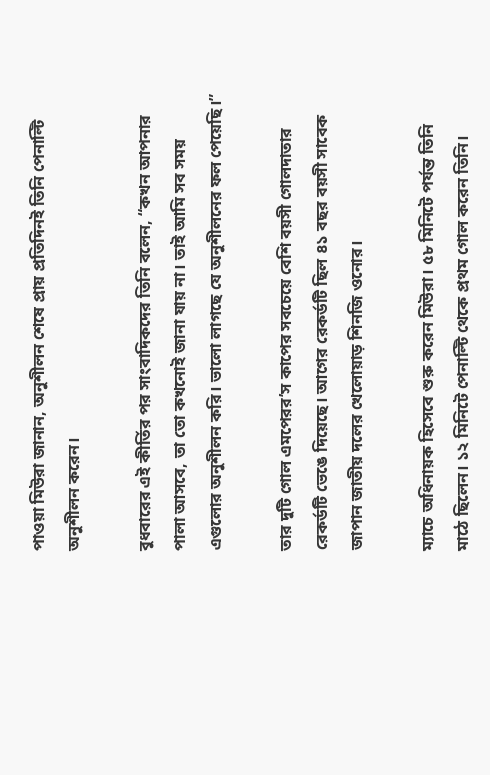পাওয়া মিউরা জানান, অনুশীলন শেষে প্রায় প্রতিদিনই তিনি পেনাল্টি অনুশীলন করেন।

বুধবারের এই কীর্তির পর সাংবাদিকদের তিনি বলেন, “কখন আপনার পালা আসবে, তা তো কখনোই জানা যায় না। তাই আমি সব সময় এগুলোর অনুশীলন করি। ভালো লাগছে যে অনুশীলনের ফল পেয়েছি।”

তার দুটি গোল এমপেরর’স কাপের সবচেয়ে বেশি বয়সী গোলদাতার রেকর্ডটি ভেঙে দিয়েছে। আগের রেকর্ডটি ছিল ৪১ বছর বয়সী সাবেক জাপান জাতীয় দলের খেলোয়াড় শিনজি ওনোর।

ম্যাচে অধিনায়ক হিসেবে শুরু করেন মিউরা। ৫৮ মিনিটে পর্যন্ত তিনি মাঠে ছিলেন। ১২ মিনিটে পেনাল্টি থেকে প্রথম গোল করেন তিনি।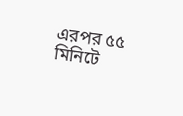এরপর ৫৫ মিনিটে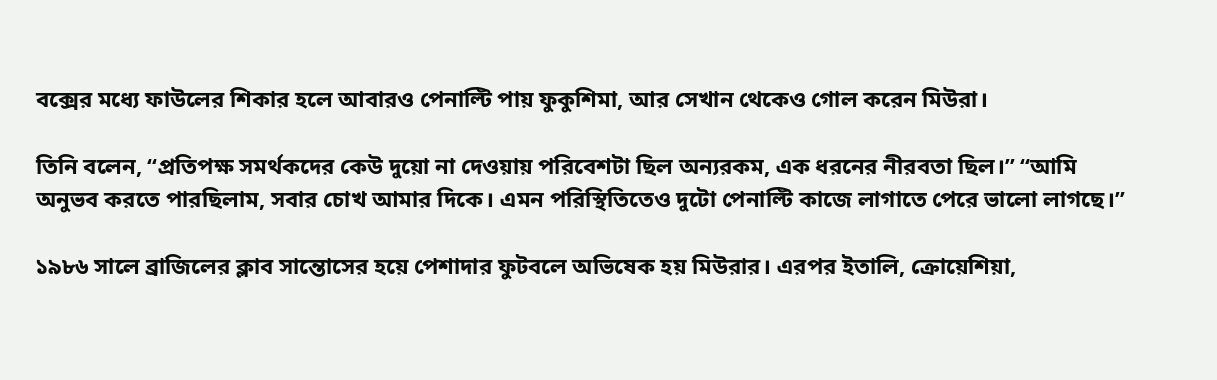বক্সের মধ্যে ফাউলের শিকার হলে আবারও পেনাল্টি পায় ফুকুশিমা, আর সেখান থেকেও গোল করেন মিউরা।

তিনি বলেন, “প্রতিপক্ষ সমর্থকদের কেউ দুয়ো না দেওয়ায় পরিবেশটা ছিল অন্যরকম, এক ধরনের নীরবতা ছিল।” “আমি অনুভব করতে পারছিলাম, সবার চোখ আমার দিকে। এমন পরিস্থিতিতেও দুটো পেনাল্টি কাজে লাগাতে পেরে ভালো লাগছে।”

১৯৮৬ সালে ব্রাজিলের ক্লাব সান্তোসের হয়ে পেশাদার ফুটবলে অভিষেক হয় মিউরার। এরপর ইতালি, ক্রোয়েশিয়া,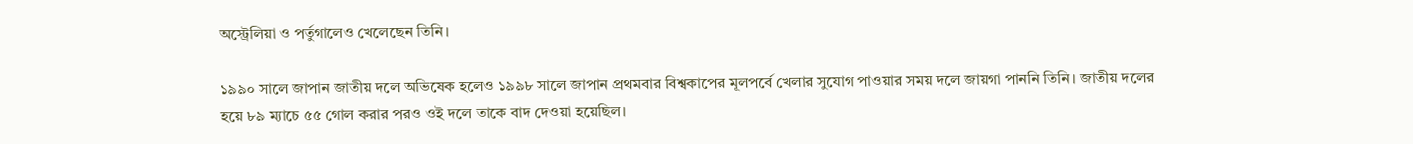অস্ট্রেলিয়া ও পর্তুগালেও খেলেছেন তিনি।

১৯৯০ সালে জাপান জাতীয় দলে অভিষেক হলেও ১৯৯৮ সালে জাপান প্রথমবার বিশ্বকাপের মূলপর্বে খেলার সুযোগ পাওয়ার সময় দলে জায়গা পাননি তিনি। জাতীয় দলের হয়ে ৮৯ ম্যাচে ৫৫ গোল করার পরও ওই দলে তাকে বাদ দেওয়া হয়েছিল।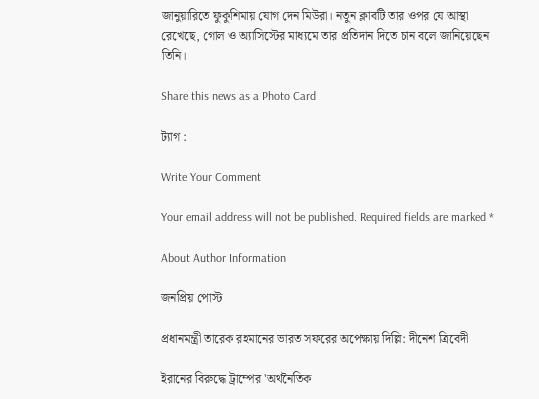জানুয়ারিতে ফুকুশিমায় যোগ দেন মিউরা। নতুন ক্লাবটি তার ওপর যে আস্থা রেখেছে, গোল ও অ্যাসিস্টের মাধ্যমে তার প্রতিদান দিতে চান বলে জানিয়েছেন তিনি।

Share this news as a Photo Card

ট্যাগ :

Write Your Comment

Your email address will not be published. Required fields are marked *

About Author Information

জনপ্রিয় পোস্ট

প্রধানমন্ত্রী তারেক রহমানের ভারত সফরের অপেক্ষায় দিল্লি: দীনেশ ত্রিবেদী

ইরানের বিরুদ্ধে ট্রাম্পের 'অর্থনৈতিক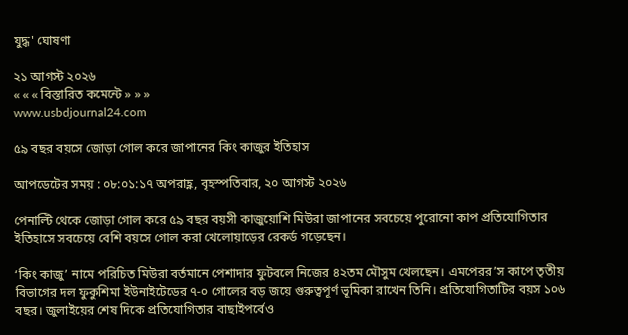যুদ্ধ' ঘোষণা

২১ আগস্ট ২০২৬
« « « বিস্তারিত কমেন্টে » » »
www.usbdjournal24.com

৫৯ বছর বয়সে জোড়া গোল করে জাপানের কিং কাজুর ইতিহাস

আপডেটের সময় : ০৮:০১:১৭ অপরাহ্ণ, বৃহস্পতিবার, ২০ আগস্ট ২০২৬

পেনাল্টি থেকে জোড়া গোল করে ৫৯ বছর বয়সী কাজুয়োশি মিউরা জাপানের সবচেয়ে পুরোনো কাপ প্রতিযোগিতার ইতিহাসে সবচেয়ে বেশি বয়সে গোল করা খেলোয়াড়ের রেকর্ড গড়েছেন।

‘কিং কাজু’ নামে পরিচিত মিউরা বর্তমানে পেশাদার ফুটবলে নিজের ৪২তম মৌসুম খেলছেন। এমপেরর’স কাপে তৃতীয় বিভাগের দল ফুকুশিমা ইউনাইটেডের ৭-০ গোলের বড় জয়ে গুরুত্বপূর্ণ ভূমিকা রাখেন তিনি। প্রতিযোগিতাটির বয়স ১০৬ বছর। জুলাইয়ের শেষ দিকে প্রতিযোগিতার বাছাইপর্বেও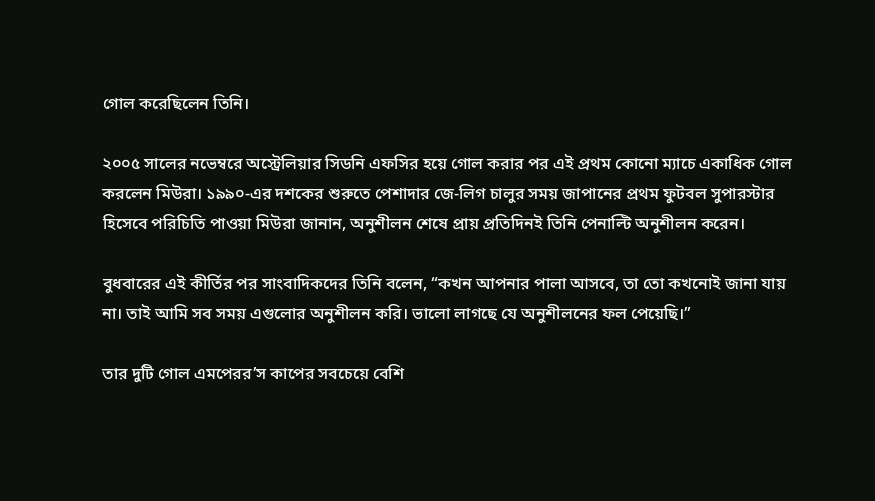গোল করেছিলেন তিনি।

২০০৫ সালের নভেম্বরে অস্ট্রেলিয়ার সিডনি এফসির হয়ে গোল করার পর এই প্রথম কোনো ম্যাচে একাধিক গোল করলেন মিউরা। ১৯৯০-এর দশকের শুরুতে পেশাদার জে-লিগ চালুর সময় জাপানের প্রথম ফুটবল সুপারস্টার হিসেবে পরিচিতি পাওয়া মিউরা জানান, অনুশীলন শেষে প্রায় প্রতিদিনই তিনি পেনাল্টি অনুশীলন করেন।

বুধবারের এই কীর্তির পর সাংবাদিকদের তিনি বলেন, “কখন আপনার পালা আসবে, তা তো কখনোই জানা যায় না। তাই আমি সব সময় এগুলোর অনুশীলন করি। ভালো লাগছে যে অনুশীলনের ফল পেয়েছি।”

তার দুটি গোল এমপেরর’স কাপের সবচেয়ে বেশি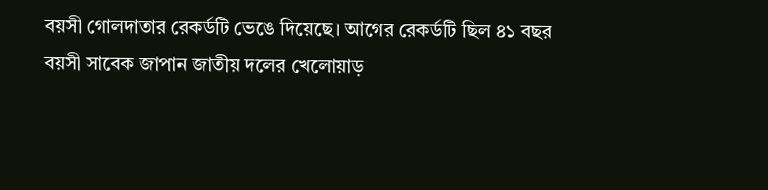বয়সী গোলদাতার রেকর্ডটি ভেঙে দিয়েছে। আগের রেকর্ডটি ছিল ৪১ বছর বয়সী সাবেক জাপান জাতীয় দলের খেলোয়াড়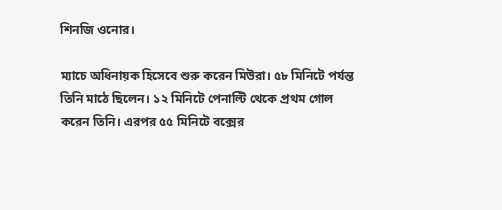শিনজি ওনোর।

ম্যাচে অধিনায়ক হিসেবে শুরু করেন মিউরা। ৫৮ মিনিটে পর্যন্ত তিনি মাঠে ছিলেন। ১২ মিনিটে পেনাল্টি থেকে প্রথম গোল করেন তিনি। এরপর ৫৫ মিনিটে বক্সের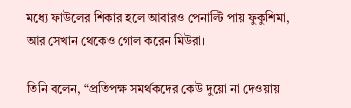মধ্যে ফাউলের শিকার হলে আবারও পেনাল্টি পায় ফুকুশিমা, আর সেখান থেকেও গোল করেন মিউরা।

তিনি বলেন, “প্রতিপক্ষ সমর্থকদের কেউ দুয়ো না দেওয়ায়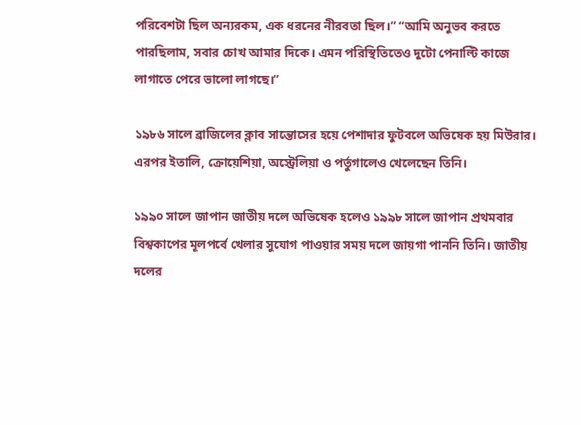পরিবেশটা ছিল অন্যরকম, এক ধরনের নীরবতা ছিল।” “আমি অনুভব করতে পারছিলাম, সবার চোখ আমার দিকে। এমন পরিস্থিতিতেও দুটো পেনাল্টি কাজে লাগাতে পেরে ভালো লাগছে।”

১৯৮৬ সালে ব্রাজিলের ক্লাব সান্তোসের হয়ে পেশাদার ফুটবলে অভিষেক হয় মিউরার। এরপর ইতালি, ক্রোয়েশিয়া, অস্ট্রেলিয়া ও পর্তুগালেও খেলেছেন তিনি।

১৯৯০ সালে জাপান জাতীয় দলে অভিষেক হলেও ১৯৯৮ সালে জাপান প্রথমবার বিশ্বকাপের মূলপর্বে খেলার সুযোগ পাওয়ার সময় দলে জায়গা পাননি তিনি। জাতীয় দলের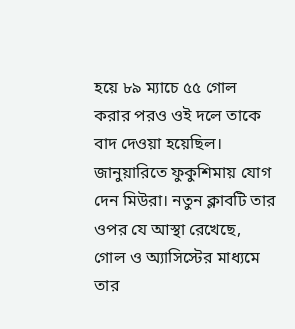হয়ে ৮৯ ম্যাচে ৫৫ গোল করার পরও ওই দলে তাকে বাদ দেওয়া হয়েছিল। জানুয়ারিতে ফুকুশিমায় যোগ দেন মিউরা। নতুন ক্লাবটি তার ওপর যে আস্থা রেখেছে, গোল ও অ্যাসিস্টের মাধ্যমে তার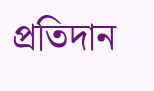প্রতিদান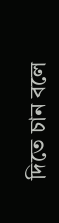দিতে চান বলে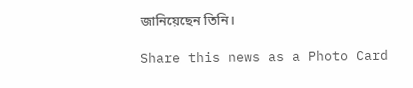জানিয়েছেন তিনি।

Share this news as a Photo Card